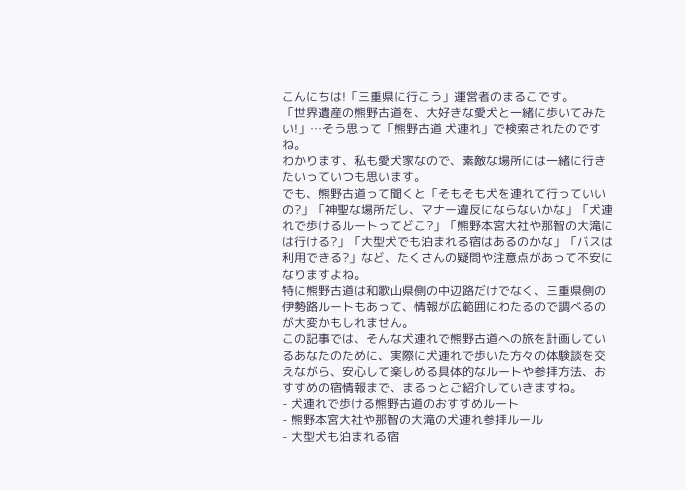こんにちは!「三重県に行こう」運営者のまるこです。
「世界遺産の熊野古道を、大好きな愛犬と一緒に歩いてみたい!」…そう思って「熊野古道 犬連れ」で検索されたのですね。
わかります、私も愛犬家なので、素敵な場所には一緒に行きたいっていつも思います。
でも、熊野古道って聞くと「そもそも犬を連れて行っていいの?」「神聖な場所だし、マナー違反にならないかな」「犬連れで歩けるルートってどこ?」「熊野本宮大社や那智の大滝には行ける?」「大型犬でも泊まれる宿はあるのかな」「バスは利用できる?」など、たくさんの疑問や注意点があって不安になりますよね。
特に熊野古道は和歌山県側の中辺路だけでなく、三重県側の伊勢路ルートもあって、情報が広範囲にわたるので調べるのが大変かもしれません。
この記事では、そんな犬連れで熊野古道への旅を計画しているあなたのために、実際に犬連れで歩いた方々の体験談を交えながら、安心して楽しめる具体的なルートや参拝方法、おすすめの宿情報まで、まるっとご紹介していきますね。
- 犬連れで歩ける熊野古道のおすすめルート
- 熊野本宮大社や那智の大滝の犬連れ参拝ルール
- 大型犬も泊まれる宿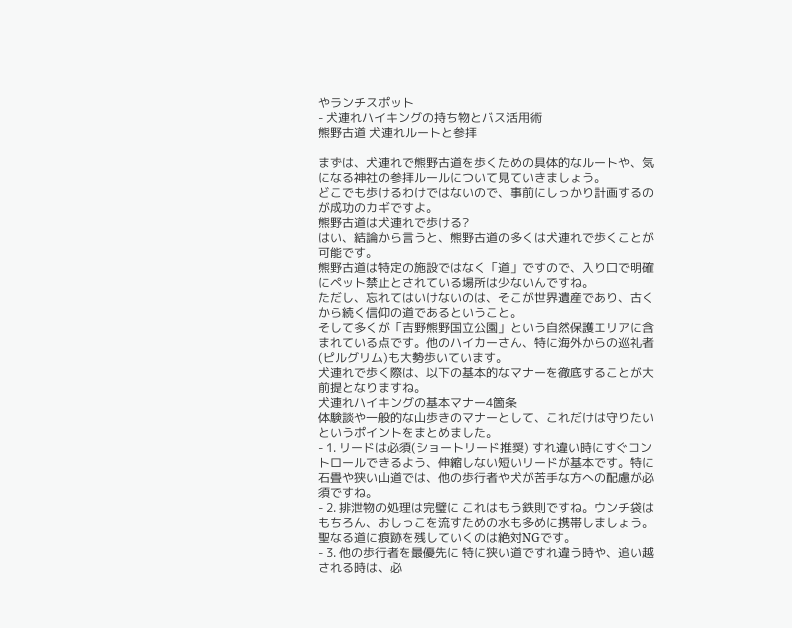やランチスポット
- 犬連れハイキングの持ち物とバス活用術
熊野古道 犬連れルートと参拝

まずは、犬連れで熊野古道を歩くための具体的なルートや、気になる神社の参拝ルールについて見ていきましょう。
どこでも歩けるわけではないので、事前にしっかり計画するのが成功のカギですよ。
熊野古道は犬連れで歩ける?
はい、結論から言うと、熊野古道の多くは犬連れで歩くことが可能です。
熊野古道は特定の施設ではなく「道」ですので、入り口で明確にペット禁止とされている場所は少ないんですね。
ただし、忘れてはいけないのは、そこが世界遺産であり、古くから続く信仰の道であるということ。
そして多くが「吉野熊野国立公園」という自然保護エリアに含まれている点です。他のハイカーさん、特に海外からの巡礼者(ピルグリム)も大勢歩いています。
犬連れで歩く際は、以下の基本的なマナーを徹底することが大前提となりますね。
犬連れハイキングの基本マナー4箇条
体験談や一般的な山歩きのマナーとして、これだけは守りたいというポイントをまとめました。
- 1. リードは必須(ショートリード推奨) すれ違い時にすぐコントロールできるよう、伸縮しない短いリードが基本です。特に石畳や狭い山道では、他の歩行者や犬が苦手な方への配慮が必須ですね。
- 2. 排泄物の処理は完璧に これはもう鉄則ですね。ウンチ袋はもちろん、おしっこを流すための水も多めに携帯しましょう。聖なる道に痕跡を残していくのは絶対NGです。
- 3. 他の歩行者を最優先に 特に狭い道ですれ違う時や、追い越される時は、必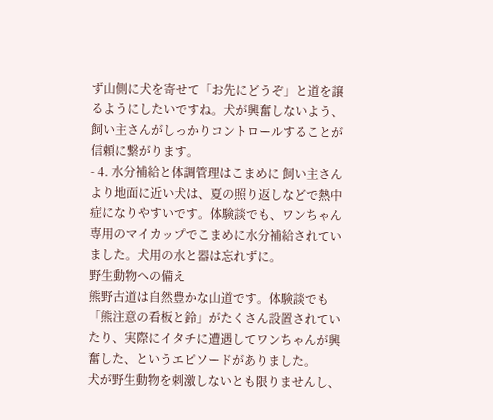ず山側に犬を寄せて「お先にどうぞ」と道を譲るようにしたいですね。犬が興奮しないよう、飼い主さんがしっかりコントロールすることが信頼に繋がります。
- 4. 水分補給と体調管理はこまめに 飼い主さんより地面に近い犬は、夏の照り返しなどで熱中症になりやすいです。体験談でも、ワンちゃん専用のマイカップでこまめに水分補給されていました。犬用の水と器は忘れずに。
野生動物への備え
熊野古道は自然豊かな山道です。体験談でも「熊注意の看板と鈴」がたくさん設置されていたり、実際にイタチに遭遇してワンちゃんが興奮した、というエピソードがありました。
犬が野生動物を刺激しないとも限りませんし、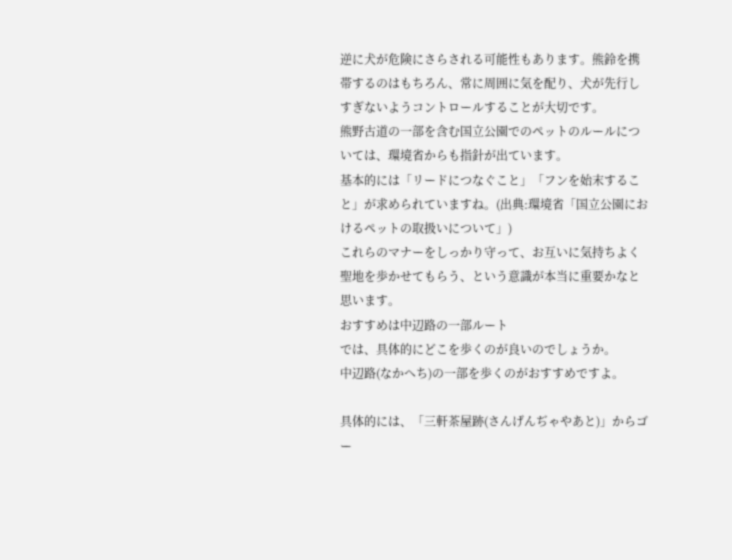逆に犬が危険にさらされる可能性もあります。熊鈴を携帯するのはもちろん、常に周囲に気を配り、犬が先行しすぎないようコントロールすることが大切です。
熊野古道の一部を含む国立公園でのペットのルールについては、環境省からも指針が出ています。
基本的には「リードにつなぐこと」「フンを始末すること」が求められていますね。(出典:環境省「国立公園におけるペットの取扱いについて」)
これらのマナーをしっかり守って、お互いに気持ちよく聖地を歩かせてもらう、という意識が本当に重要かなと思います。
おすすめは中辺路の一部ルート
では、具体的にどこを歩くのが良いのでしょうか。
中辺路(なかへち)の一部を歩くのがおすすめですよ。

具体的には、「三軒茶屋跡(さんげんぢゃやあと)」からゴー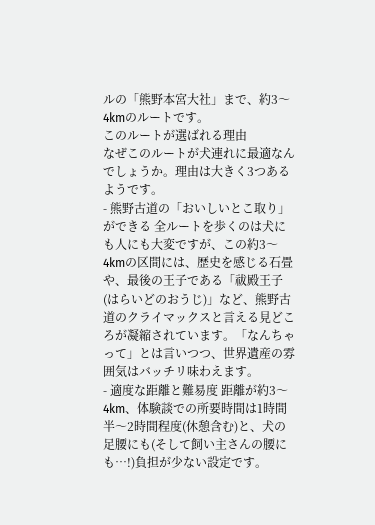ルの「熊野本宮大社」まで、約3〜4kmのルートです。
このルートが選ばれる理由
なぜこのルートが犬連れに最適なんでしょうか。理由は大きく3つあるようです。
- 熊野古道の「おいしいとこ取り」ができる 全ルートを歩くのは犬にも人にも大変ですが、この約3〜4kmの区間には、歴史を感じる石畳や、最後の王子である「祓殿王子(はらいどのおうじ)」など、熊野古道のクライマックスと言える見どころが凝縮されています。「なんちゃって」とは言いつつ、世界遺産の雰囲気はバッチリ味わえます。
- 適度な距離と難易度 距離が約3〜4km、体験談での所要時間は1時間半〜2時間程度(休憩含む)と、犬の足腰にも(そして飼い主さんの腰にも…!)負担が少ない設定です。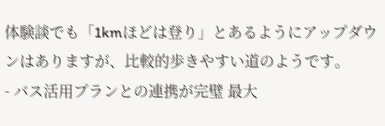体験談でも「1kmほどは登り」とあるようにアップダウンはありますが、比較的歩きやすい道のようです。
- バス活用プランとの連携が完璧 最大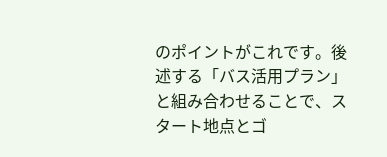のポイントがこれです。後述する「バス活用プラン」と組み合わせることで、スタート地点とゴ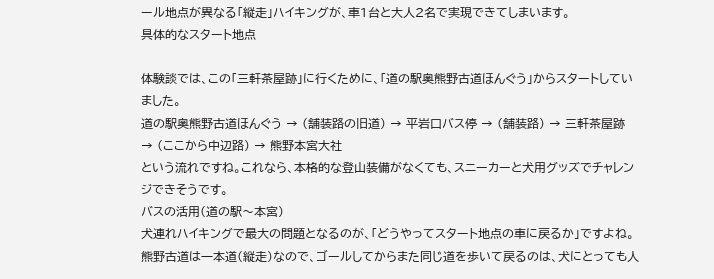ール地点が異なる「縦走」ハイキングが、車1台と大人2名で実現できてしまいます。
具体的なスタート地点

体験談では、この「三軒茶屋跡」に行くために、「道の駅奥熊野古道ほんぐう」からスタートしていました。
道の駅奥熊野古道ほんぐう → (舗装路の旧道) → 平岩口バス停 → (舗装路) → 三軒茶屋跡 → (ここから中辺路) → 熊野本宮大社
という流れですね。これなら、本格的な登山装備がなくても、スニーカーと犬用グッズでチャレンジできそうです。
バスの活用(道の駅〜本宮)
犬連れハイキングで最大の問題となるのが、「どうやってスタート地点の車に戻るか」ですよね。
熊野古道は一本道(縦走)なので、ゴールしてからまた同じ道を歩いて戻るのは、犬にとっても人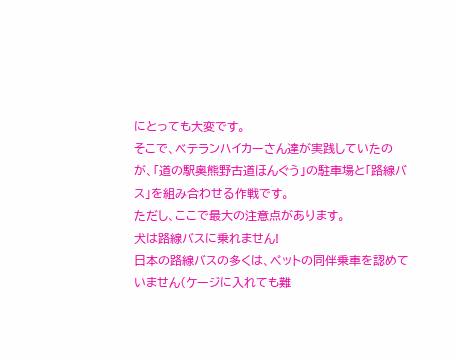にとっても大変です。
そこで、ベテランハイカーさん達が実践していたのが、「道の駅奥熊野古道ほんぐう」の駐車場と「路線バス」を組み合わせる作戦です。
ただし、ここで最大の注意点があります。
犬は路線バスに乗れません!
日本の路線バスの多くは、ペットの同伴乗車を認めていません(ケージに入れても難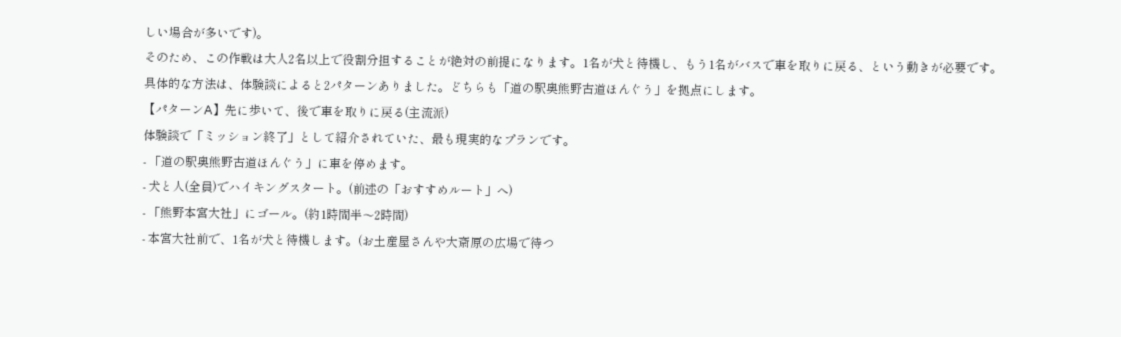しい場合が多いです)。
そのため、この作戦は大人2名以上で役割分担することが絶対の前提になります。1名が犬と待機し、もう1名がバスで車を取りに戻る、という動きが必要です。
具体的な方法は、体験談によると2パターンありました。どちらも「道の駅奥熊野古道ほんぐう」を拠点にします。
【パターンA】先に歩いて、後で車を取りに戻る(主流派)
体験談で「ミッション終了」として紹介されていた、最も現実的なプランです。
- 「道の駅奥熊野古道ほんぐう」に車を停めます。
- 犬と人(全員)でハイキングスタート。(前述の「おすすめルート」へ)
- 「熊野本宮大社」にゴール。(約1時間半〜2時間)
- 本宮大社前で、1名が犬と待機します。(お土産屋さんや大斎原の広場で待つ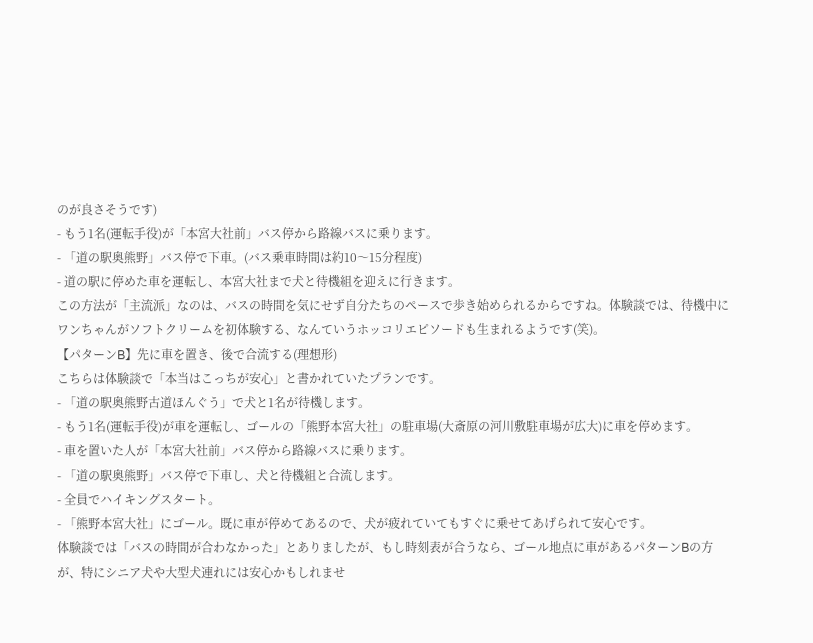のが良さそうです)
- もう1名(運転手役)が「本宮大社前」バス停から路線バスに乗ります。
- 「道の駅奥熊野」バス停で下車。(バス乗車時間は約10〜15分程度)
- 道の駅に停めた車を運転し、本宮大社まで犬と待機組を迎えに行きます。
この方法が「主流派」なのは、バスの時間を気にせず自分たちのペースで歩き始められるからですね。体験談では、待機中にワンちゃんがソフトクリームを初体験する、なんていうホッコリエピソードも生まれるようです(笑)。
【パターンB】先に車を置き、後で合流する(理想形)
こちらは体験談で「本当はこっちが安心」と書かれていたプランです。
- 「道の駅奥熊野古道ほんぐう」で犬と1名が待機します。
- もう1名(運転手役)が車を運転し、ゴールの「熊野本宮大社」の駐車場(大斎原の河川敷駐車場が広大)に車を停めます。
- 車を置いた人が「本宮大社前」バス停から路線バスに乗ります。
- 「道の駅奥熊野」バス停で下車し、犬と待機組と合流します。
- 全員でハイキングスタート。
- 「熊野本宮大社」にゴール。既に車が停めてあるので、犬が疲れていてもすぐに乗せてあげられて安心です。
体験談では「バスの時間が合わなかった」とありましたが、もし時刻表が合うなら、ゴール地点に車があるパターンBの方が、特にシニア犬や大型犬連れには安心かもしれませ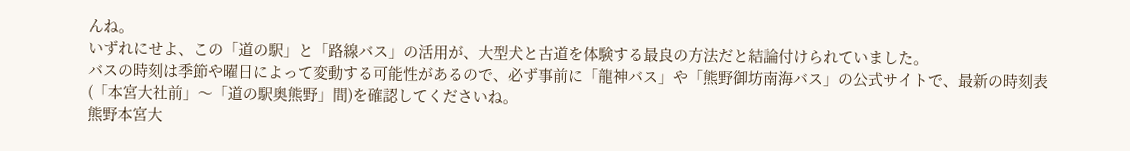んね。
いずれにせよ、この「道の駅」と「路線バス」の活用が、大型犬と古道を体験する最良の方法だと結論付けられていました。
バスの時刻は季節や曜日によって変動する可能性があるので、必ず事前に「龍神バス」や「熊野御坊南海バス」の公式サイトで、最新の時刻表(「本宮大社前」〜「道の駅奥熊野」間)を確認してくださいね。
熊野本宮大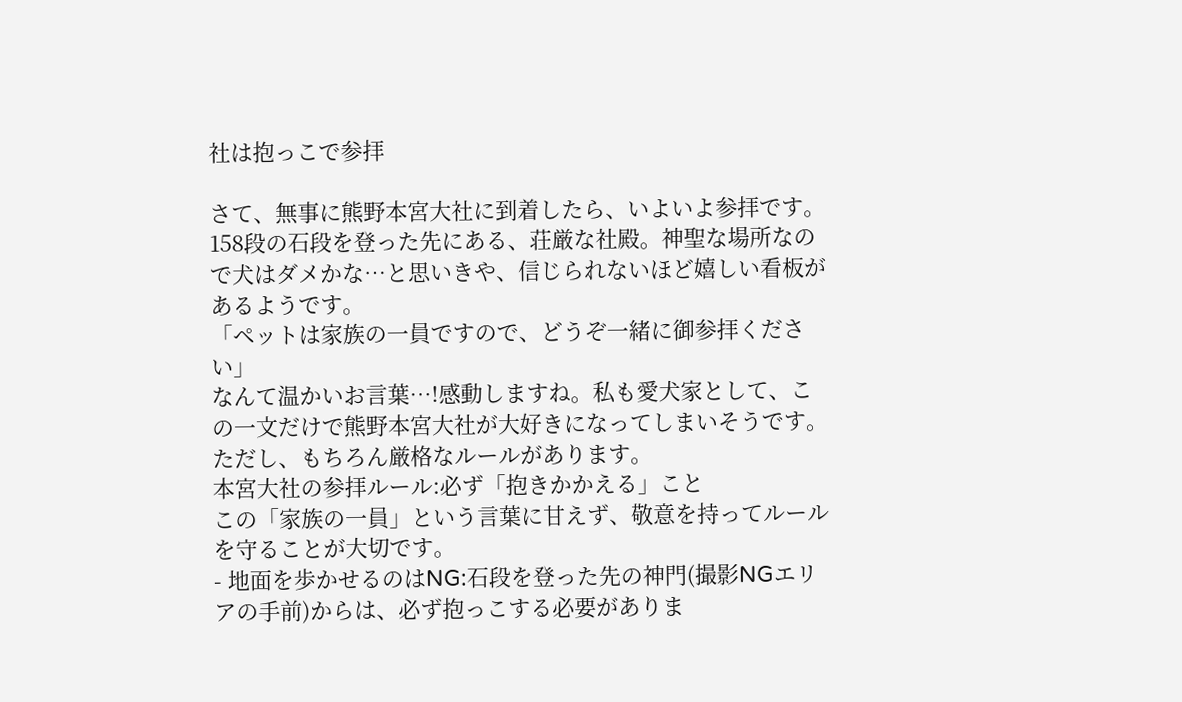社は抱っこで参拝

さて、無事に熊野本宮大社に到着したら、いよいよ参拝です。
158段の石段を登った先にある、荘厳な社殿。神聖な場所なので犬はダメかな…と思いきや、信じられないほど嬉しい看板があるようです。
「ペットは家族の一員ですので、どうぞ一緒に御参拝ください」
なんて温かいお言葉…!感動しますね。私も愛犬家として、この一文だけで熊野本宮大社が大好きになってしまいそうです。
ただし、もちろん厳格なルールがあります。
本宮大社の参拝ルール:必ず「抱きかかえる」こと
この「家族の一員」という言葉に甘えず、敬意を持ってルールを守ることが大切です。
- 地面を歩かせるのはNG:石段を登った先の神門(撮影NGエリアの手前)からは、必ず抱っこする必要がありま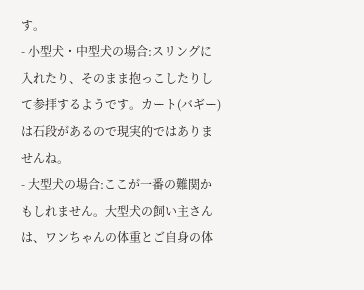す。
- 小型犬・中型犬の場合:スリングに入れたり、そのまま抱っこしたりして参拝するようです。カート(バギー)は石段があるので現実的ではありませんね。
- 大型犬の場合:ここが一番の難関かもしれません。大型犬の飼い主さんは、ワンちゃんの体重とご自身の体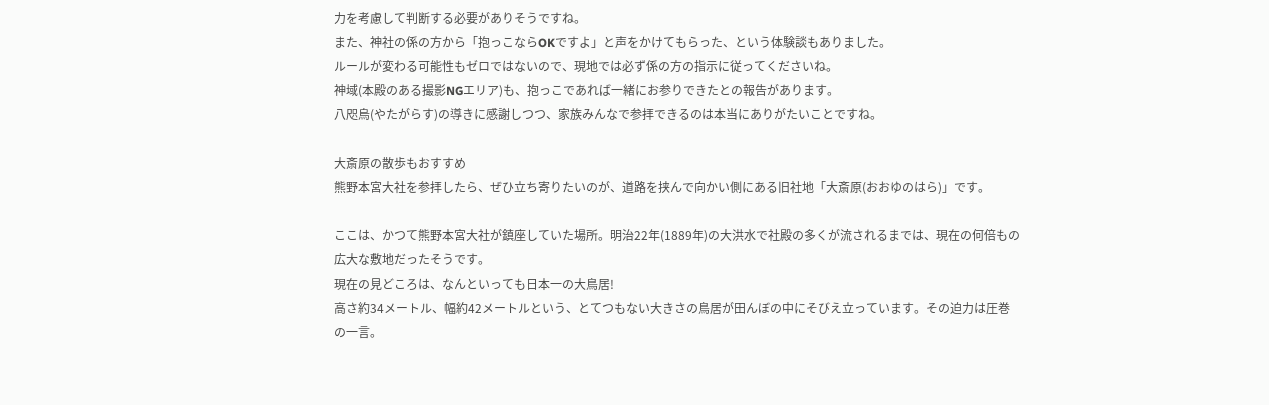力を考慮して判断する必要がありそうですね。
また、神社の係の方から「抱っこならOKですよ」と声をかけてもらった、という体験談もありました。
ルールが変わる可能性もゼロではないので、現地では必ず係の方の指示に従ってくださいね。
神域(本殿のある撮影NGエリア)も、抱っこであれば一緒にお参りできたとの報告があります。
八咫烏(やたがらす)の導きに感謝しつつ、家族みんなで参拝できるのは本当にありがたいことですね。

大斎原の散歩もおすすめ
熊野本宮大社を参拝したら、ぜひ立ち寄りたいのが、道路を挟んで向かい側にある旧社地「大斎原(おおゆのはら)」です。

ここは、かつて熊野本宮大社が鎮座していた場所。明治22年(1889年)の大洪水で社殿の多くが流されるまでは、現在の何倍もの広大な敷地だったそうです。
現在の見どころは、なんといっても日本一の大鳥居!
高さ約34メートル、幅約42メートルという、とてつもない大きさの鳥居が田んぼの中にそびえ立っています。その迫力は圧巻の一言。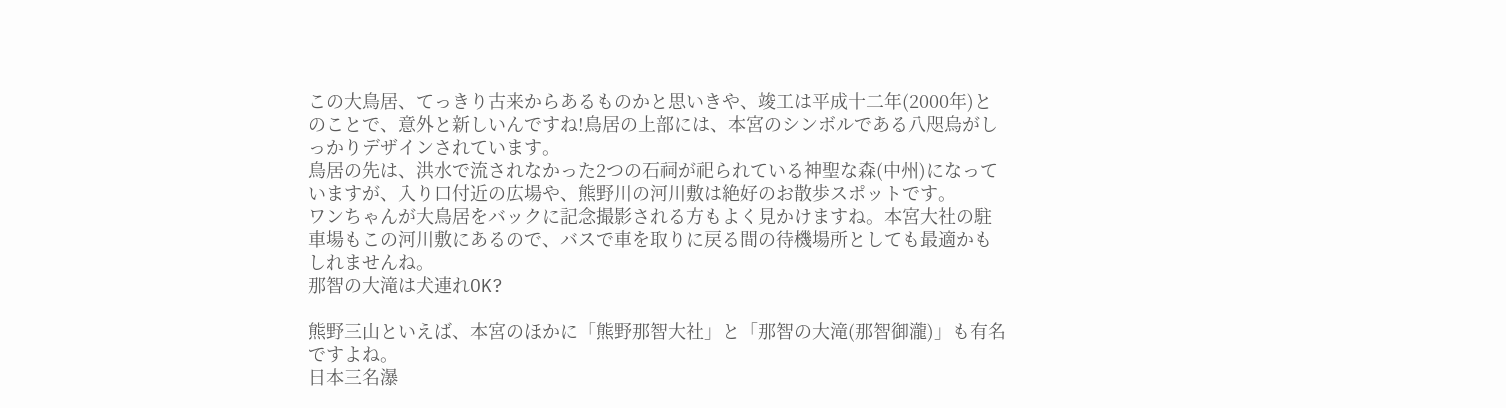この大鳥居、てっきり古来からあるものかと思いきや、竣工は平成十二年(2000年)とのことで、意外と新しいんですね!鳥居の上部には、本宮のシンボルである八咫烏がしっかりデザインされています。
鳥居の先は、洪水で流されなかった2つの石祠が祀られている神聖な森(中州)になっていますが、入り口付近の広場や、熊野川の河川敷は絶好のお散歩スポットです。
ワンちゃんが大鳥居をバックに記念撮影される方もよく見かけますね。本宮大社の駐車場もこの河川敷にあるので、バスで車を取りに戻る間の待機場所としても最適かもしれませんね。
那智の大滝は犬連れOK?

熊野三山といえば、本宮のほかに「熊野那智大社」と「那智の大滝(那智御瀧)」も有名ですよね。
日本三名瀑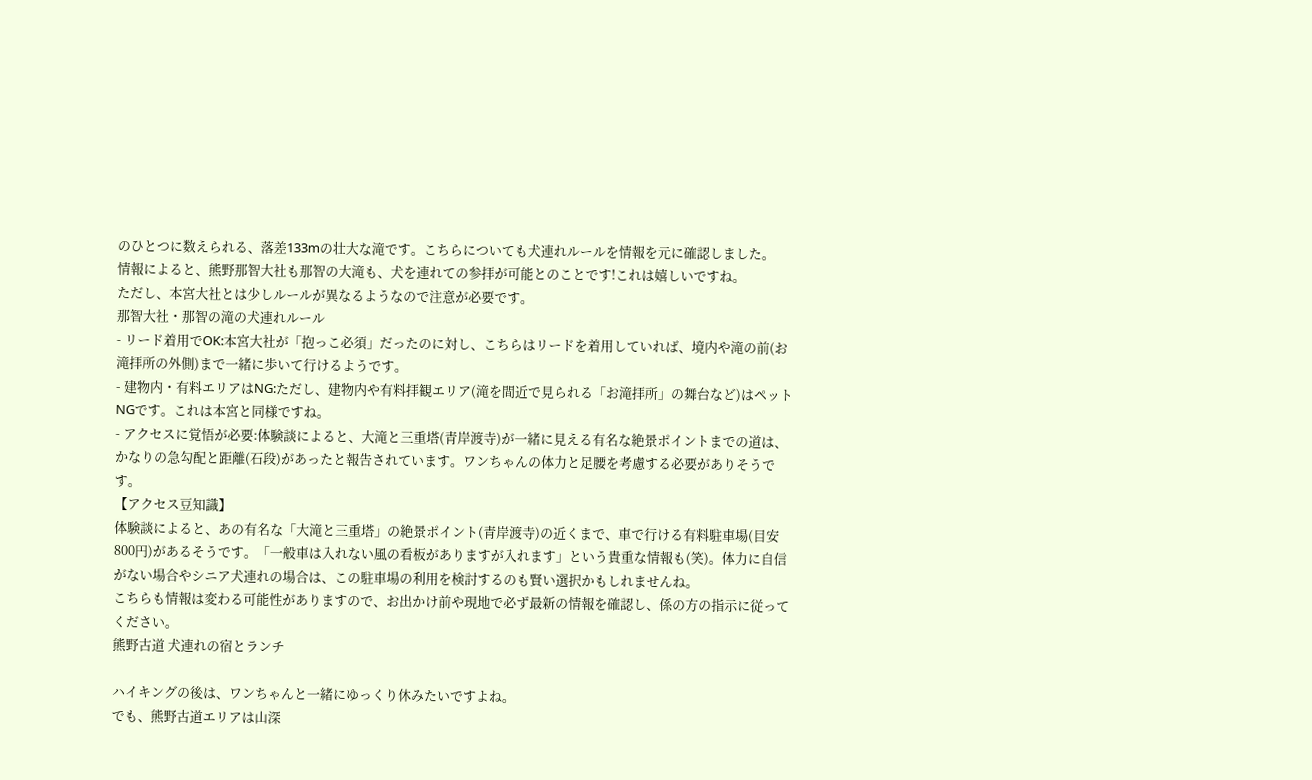のひとつに数えられる、落差133mの壮大な滝です。こちらについても犬連れルールを情報を元に確認しました。
情報によると、熊野那智大社も那智の大滝も、犬を連れての参拝が可能とのことです!これは嬉しいですね。
ただし、本宮大社とは少しルールが異なるようなので注意が必要です。
那智大社・那智の滝の犬連れルール
- リード着用でOK:本宮大社が「抱っこ必須」だったのに対し、こちらはリードを着用していれば、境内や滝の前(お滝拝所の外側)まで一緒に歩いて行けるようです。
- 建物内・有料エリアはNG:ただし、建物内や有料拝観エリア(滝を間近で見られる「お滝拝所」の舞台など)はペットNGです。これは本宮と同様ですね。
- アクセスに覚悟が必要:体験談によると、大滝と三重塔(青岸渡寺)が一緒に見える有名な絶景ポイントまでの道は、かなりの急勾配と距離(石段)があったと報告されています。ワンちゃんの体力と足腰を考慮する必要がありそうです。
【アクセス豆知識】
体験談によると、あの有名な「大滝と三重塔」の絶景ポイント(青岸渡寺)の近くまで、車で行ける有料駐車場(目安800円)があるそうです。「一般車は入れない風の看板がありますが入れます」という貴重な情報も(笑)。体力に自信がない場合やシニア犬連れの場合は、この駐車場の利用を検討するのも賢い選択かもしれませんね。
こちらも情報は変わる可能性がありますので、お出かけ前や現地で必ず最新の情報を確認し、係の方の指示に従ってください。
熊野古道 犬連れの宿とランチ

ハイキングの後は、ワンちゃんと一緒にゆっくり休みたいですよね。
でも、熊野古道エリアは山深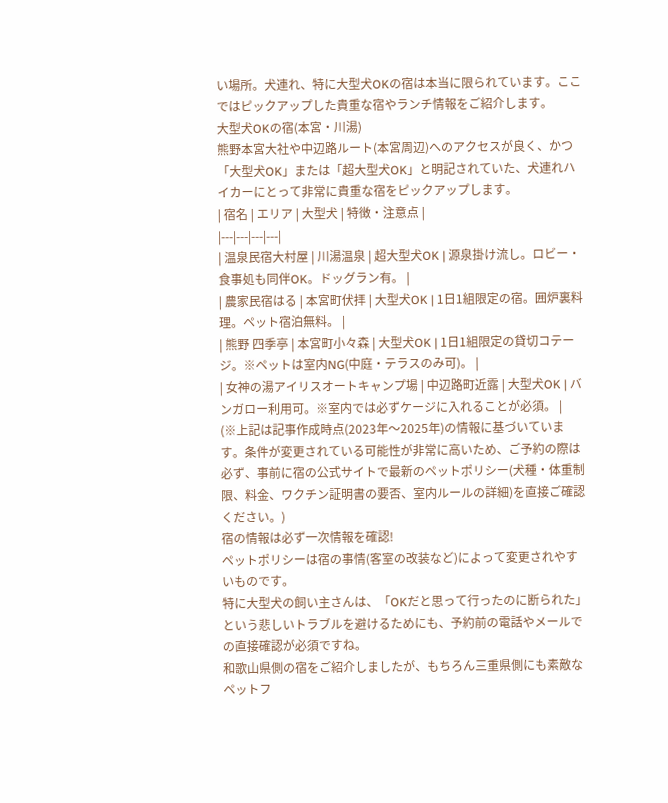い場所。犬連れ、特に大型犬OKの宿は本当に限られています。ここではピックアップした貴重な宿やランチ情報をご紹介します。
大型犬OKの宿(本宮・川湯)
熊野本宮大社や中辺路ルート(本宮周辺)へのアクセスが良く、かつ「大型犬OK」または「超大型犬OK」と明記されていた、犬連れハイカーにとって非常に貴重な宿をピックアップします。
| 宿名 | エリア | 大型犬 | 特徴・注意点 |
|---|---|---|---|
| 温泉民宿大村屋 | 川湯温泉 | 超大型犬OK | 源泉掛け流し。ロビー・食事処も同伴OK。ドッグラン有。 |
| 農家民宿はる | 本宮町伏拝 | 大型犬OK | 1日1組限定の宿。囲炉裏料理。ペット宿泊無料。 |
| 熊野 四季亭 | 本宮町小々森 | 大型犬OK | 1日1組限定の貸切コテージ。※ペットは室内NG(中庭・テラスのみ可)。 |
| 女神の湯アイリスオートキャンプ場 | 中辺路町近露 | 大型犬OK | バンガロー利用可。※室内では必ずケージに入れることが必須。 |
(※上記は記事作成時点(2023年〜2025年)の情報に基づいています。条件が変更されている可能性が非常に高いため、ご予約の際は必ず、事前に宿の公式サイトで最新のペットポリシー(犬種・体重制限、料金、ワクチン証明書の要否、室内ルールの詳細)を直接ご確認ください。)
宿の情報は必ず一次情報を確認!
ペットポリシーは宿の事情(客室の改装など)によって変更されやすいものです。
特に大型犬の飼い主さんは、「OKだと思って行ったのに断られた」という悲しいトラブルを避けるためにも、予約前の電話やメールでの直接確認が必須ですね。
和歌山県側の宿をご紹介しましたが、もちろん三重県側にも素敵なペットフ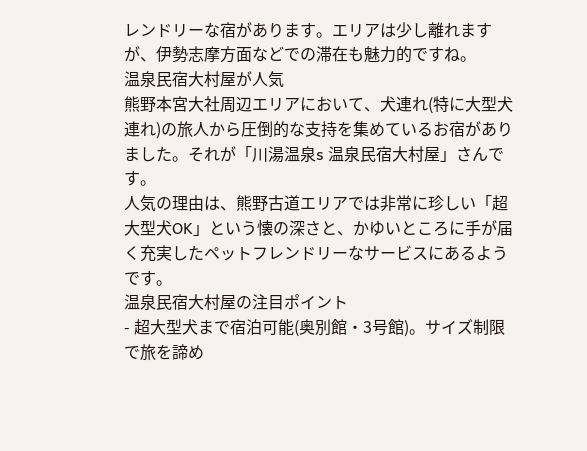レンドリーな宿があります。エリアは少し離れますが、伊勢志摩方面などでの滞在も魅力的ですね。
温泉民宿大村屋が人気
熊野本宮大社周辺エリアにおいて、犬連れ(特に大型犬連れ)の旅人から圧倒的な支持を集めているお宿がありました。それが「川湯温泉s 温泉民宿大村屋」さんです。
人気の理由は、熊野古道エリアでは非常に珍しい「超大型犬OK」という懐の深さと、かゆいところに手が届く充実したペットフレンドリーなサービスにあるようです。
温泉民宿大村屋の注目ポイント
- 超大型犬まで宿泊可能(奥別館・3号館)。サイズ制限で旅を諦め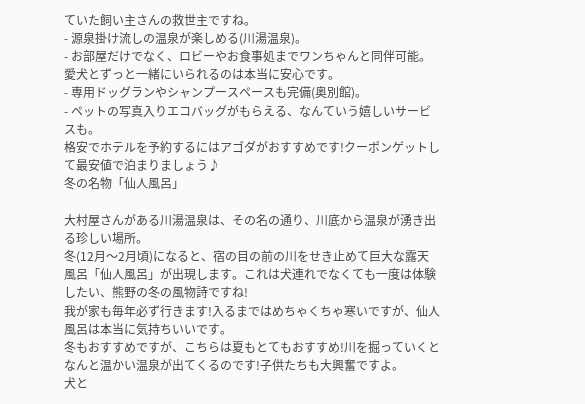ていた飼い主さんの救世主ですね。
- 源泉掛け流しの温泉が楽しめる(川湯温泉)。
- お部屋だけでなく、ロビーやお食事処までワンちゃんと同伴可能。愛犬とずっと一緒にいられるのは本当に安心です。
- 専用ドッグランやシャンプースペースも完備(奥別館)。
- ペットの写真入りエコバッグがもらえる、なんていう嬉しいサービスも。
格安でホテルを予約するにはアゴダがおすすめです!クーポンゲットして最安値で泊まりましょう♪
冬の名物「仙人風呂」

大村屋さんがある川湯温泉は、その名の通り、川底から温泉が湧き出る珍しい場所。
冬(12月〜2月頃)になると、宿の目の前の川をせき止めて巨大な露天風呂「仙人風呂」が出現します。これは犬連れでなくても一度は体験したい、熊野の冬の風物詩ですね!
我が家も毎年必ず行きます!入るまではめちゃくちゃ寒いですが、仙人風呂は本当に気持ちいいです。
冬もおすすめですが、こちらは夏もとてもおすすめ!川を掘っていくとなんと温かい温泉が出てくるのです!子供たちも大興奮ですよ。
犬と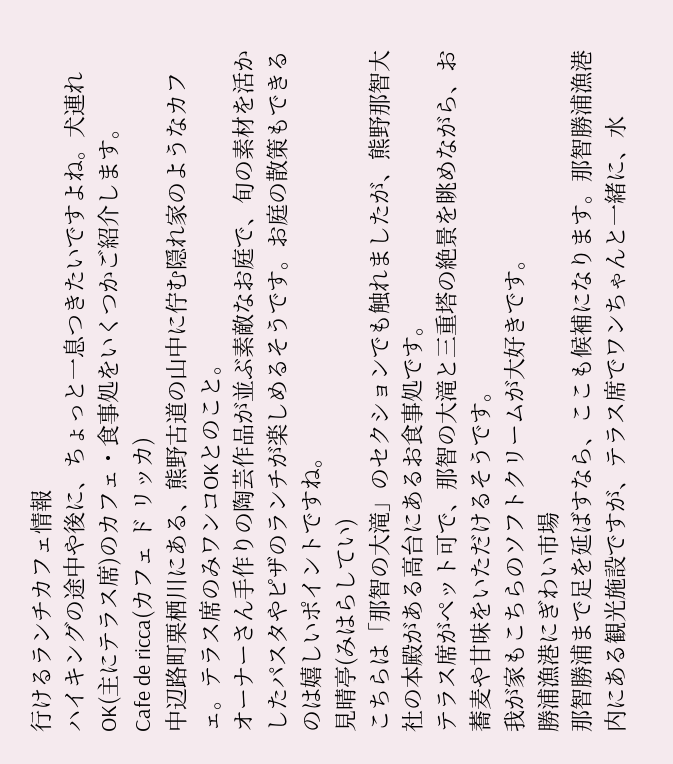行けるランチカフェ情報
ハイキングの途中や後に、ちょっと一息つきたいですよね。犬連れOK(主にテラス席)のカフェ・食事処をいくつかご紹介します。
Cafe de ricca(カフェ ド リッカ)
中辺路町栗栖川にある、熊野古道の山中に佇む隠れ家のようなカフェ。テラス席のみワンコOKとのこと。
オーナーさん手作りの陶芸作品が並ぶ素敵なお庭で、旬の素材を活かしたパスタやピザのランチが楽しめるそうです。お庭の散策もできるのは嬉しいポイントですね。
見晴亭(みはらしてい)
こちらは「那智の大滝」のセクションでも触れましたが、熊野那智大社の本殿がある高台にあるお食事処です。
テラス席がペット可で、那智の大滝と三重塔の絶景を眺めながら、お蕎麦や甘味をいただけるそうです。
我が家もこちらのソフトクリームが大好きです。
勝浦漁港にぎわい市場
那智勝浦まで足を延ばすなら、ここも候補になります。那智勝浦漁港内にある観光施設ですが、テラス席でワンちゃんと一緒に、水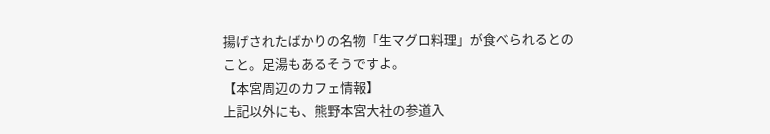揚げされたばかりの名物「生マグロ料理」が食べられるとのこと。足湯もあるそうですよ。
【本宮周辺のカフェ情報】
上記以外にも、熊野本宮大社の参道入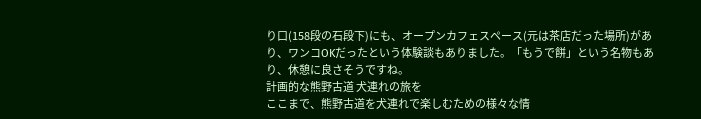り口(158段の石段下)にも、オープンカフェスペース(元は茶店だった場所)があり、ワンコOKだったという体験談もありました。「もうで餅」という名物もあり、休憩に良さそうですね。
計画的な熊野古道 犬連れの旅を
ここまで、熊野古道を犬連れで楽しむための様々な情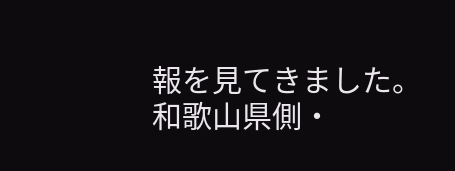報を見てきました。
和歌山県側・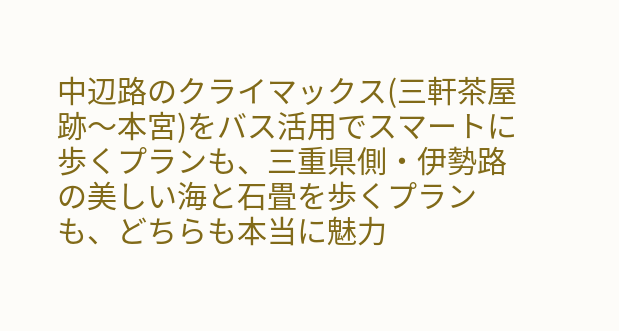中辺路のクライマックス(三軒茶屋跡〜本宮)をバス活用でスマートに歩くプランも、三重県側・伊勢路の美しい海と石畳を歩くプランも、どちらも本当に魅力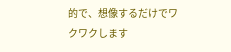的で、想像するだけでワクワクします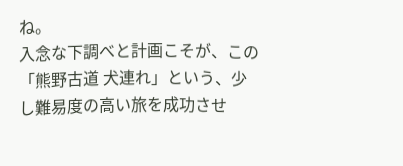ね。
入念な下調べと計画こそが、この「熊野古道 犬連れ」という、少し難易度の高い旅を成功させ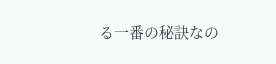る一番の秘訣なの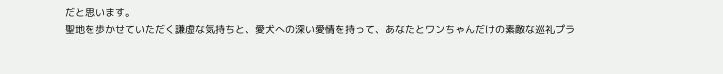だと思います。
聖地を歩かせていただく謙虚な気持ちと、愛犬への深い愛情を持って、あなたとワンちゃんだけの素敵な巡礼プラ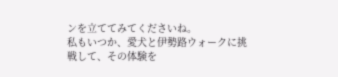ンを立ててみてくださいね。
私もいつか、愛犬と伊勢路ウォークに挑戦して、その体験を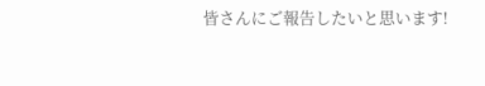皆さんにご報告したいと思います!